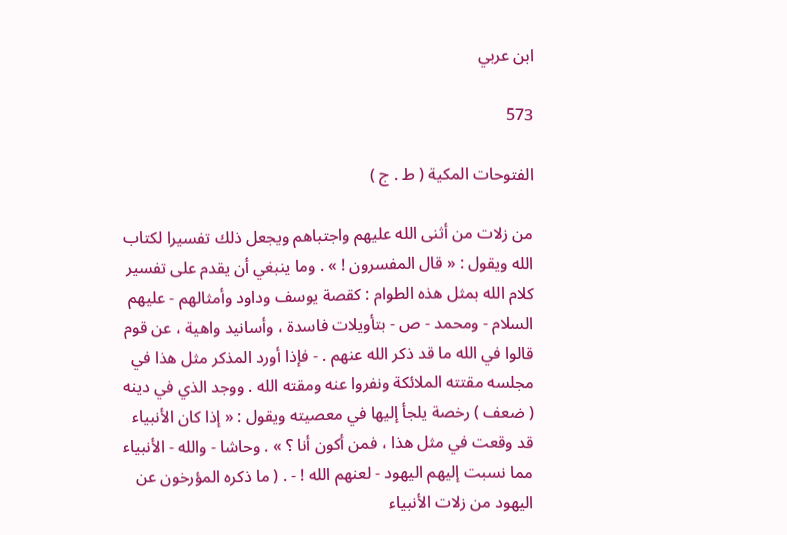ابن عربي

573

الفتوحات المكية ( ط . ج )

من زلات من أثنى الله عليهم واجتباهم ويجعل ذلك تفسيرا لكتاب الله ويقول : « قال المفسرون ! » . وما ينبغي أن يقدم على تفسير كلام الله بمثل هذه الطوام : كقصة يوسف وداود وأمثالهم - عليهم السلام - ومحمد - ص - بتأويلات فاسدة ، وأسانيد واهية ، عن قوم قالوا في الله ما قد ذكر الله عنهم . - فإذا أورد المذكر مثل هذا في مجلسه مقتته الملائكة ونفروا عنه ومقته الله . ووجد الذي في دينه ( ضعف ) رخصة يلجأ إليها في معصيته ويقول : « إذا كان الأنبياء قد وقعت في مثل هذا ، فمن أكون أنا ؟ » . وحاشا - والله - الأنبياء مما نسبت إليهم اليهود - لعنهم الله ! - . ( ما ذكره المؤرخون عن اليهود من زلات الأنبياء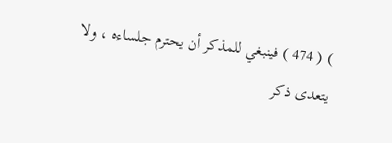) ( 474 ) فينبغي للمذكر أن يحترم جلساءه ، ولا يتعدى ذكر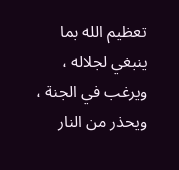تعظيم الله بما ينبغي لجلاله ، ويرغب في الجنة ، ويحذر من النار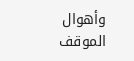وأهوال الموقف